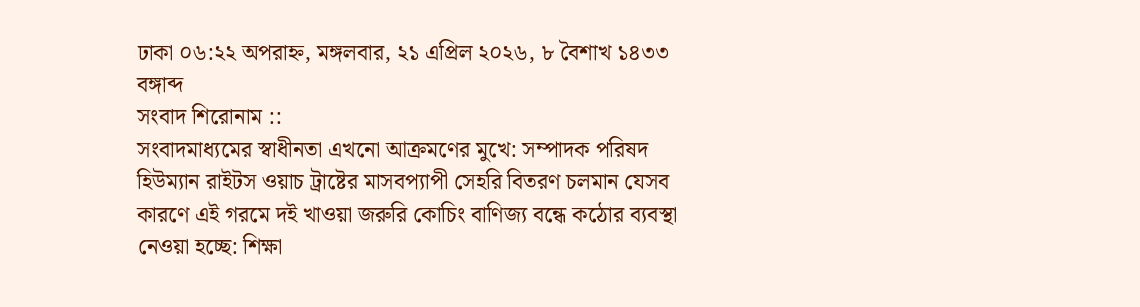ঢাকা ০৬:২২ অপরাহ্ন, মঙ্গলবার, ২১ এপ্রিল ২০২৬, ৮ বৈশাখ ১৪৩৩ বঙ্গাব্দ
সংবাদ শিরোনাম ::
সংবাদমাধ্যমের স্বাধীনতা এখনো আক্রমণের মুখে: সম্পাদক পরিষদ হিউম্যান রাইটস ওয়াচ ট্রাষ্টের মাসবপ্যাপী সেহরি বিতরণ চলমান যেসব কারণে এই গরমে দই খাওয়া জরুরি কোচিং বাণিজ্য বন্ধে কঠোর ব্যবস্থা নেওয়া হচ্ছে: শিক্ষা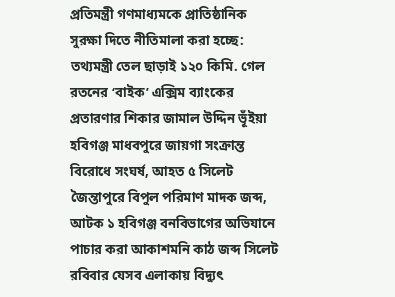প্রতিমন্ত্রী গণমাধ্যমকে প্রাতিষ্ঠানিক সুরক্ষা দিতে নীতিমালা করা হচ্ছে: তথ্যমন্ত্রী তেল ছাড়াই ১২০ কিমি. গেল রতনের ‘বাইক’ এক্সিম ব্যাংকের প্রতারণার শিকার জামাল উদ্দিন ভূঁইয়া হবিগঞ্জ মাধবপুরে জায়গা সংক্রান্ত বিরোধে সংঘর্ষ, আহত ৫ সিলেট জৈন্তাপুরে বিপুল পরিমাণ মাদক জব্দ, আটক ১ হবিগঞ্জ বনবিভাগের অভিযানে পাচার করা আকাশমনি কাঠ জব্দ সিলেট রবিবার যেসব এলাকায় বিদ্যুৎ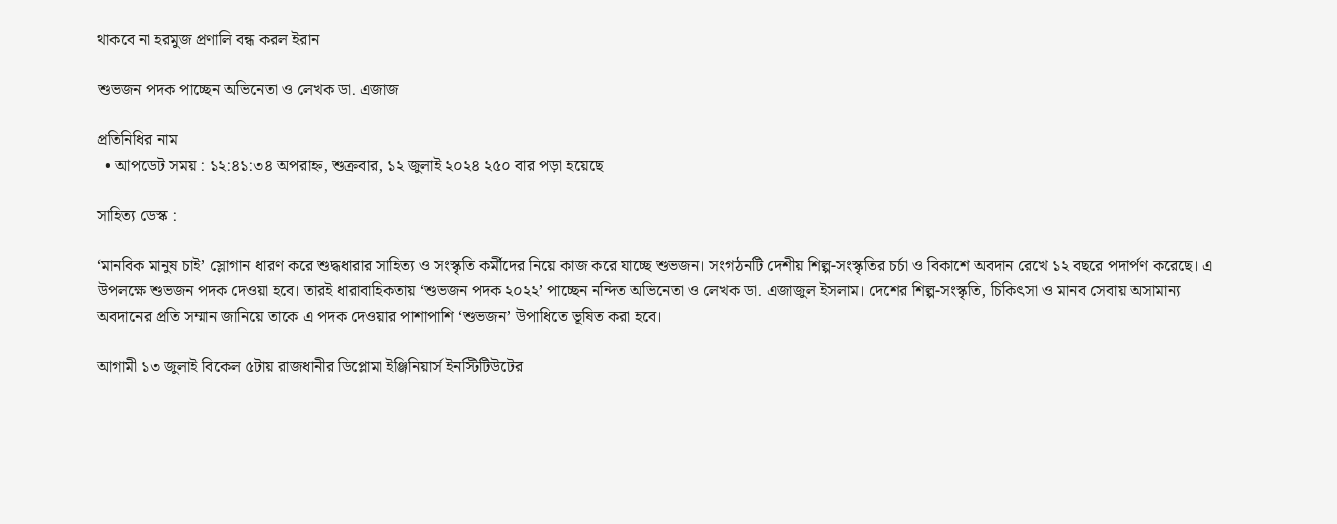থাকবে না হরমুজ প্রণালি বন্ধ করল ইরান

শুভজন পদক পাচ্ছেন অভিনেতা ও লেখক ডা. এজাজ

প্রতিনিধির নাম
  • আপডেট সময় : ১২:৪১:৩৪ অপরাহ্ন, শুক্রবার, ১২ জুলাই ২০২৪ ২৫০ বার পড়া হয়েছে

সাহিত্য ডেস্ক :

‘মানবিক মানুষ চাই’ স্লোগান ধারণ করে শুদ্ধধারার সাহিত্য ও সংস্কৃতি কর্মীদের নিয়ে কাজ করে যাচ্ছে শুভজন। সংগঠনটি দেশীয় শিল্প-সংস্কৃতির চর্চা ও বিকাশে অবদান রেখে ১২ বছরে পদার্পণ করেছে। এ উপলক্ষে শুভজন পদক দেওয়া হবে। তারই ধারাবাহিকতায় ‘শুভজন পদক ২০২২’ পাচ্ছেন নন্দিত অভিনেতা ও লেখক ডা. এজাজুল ইসলাম। দেশের শিল্প-সংস্কৃতি, চিকিৎসা ও মানব সেবায় অসামান্য অবদানের প্রতি সম্মান জানিয়ে তাকে এ পদক দেওয়ার পাশাপাশি ‘শুভজন’ উপাধিতে ভূষিত করা হবে।

আগামী ১৩ জুলাই বিকেল ৫টায় রাজধানীর ডিপ্লোমা ইঞ্জিনিয়ার্স ইনস্টিটিউটের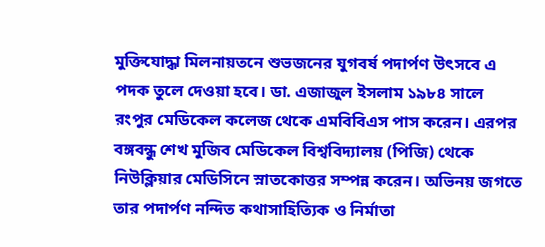মুক্তিযোদ্ধা মিলনায়তনে শুভজনের যুগবর্ষ পদার্পণ উৎসবে এ পদক তুলে দেওয়া হবে। ডা. এজাজুল ইসলাম ১৯৮৪ সালে রংপুর মেডিকেল কলেজ থেকে এমবিবিএস পাস করেন। এরপর বঙ্গবন্ধু শেখ মুজিব মেডিকেল বিশ্ববিদ্যালয় (পিজি) থেকে নিউক্লিয়ার মেডিসিনে স্নাতকোত্তর সম্পন্ন করেন। অভিনয় জগতে তার পদার্পণ নন্দিত কথাসাহিত্যিক ও নির্মাতা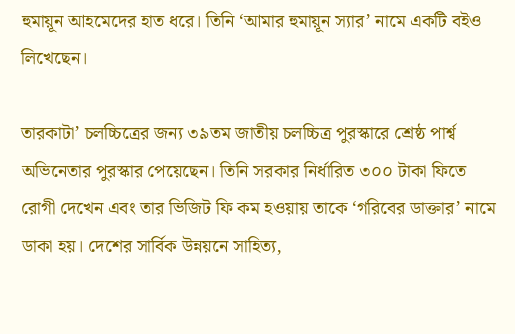হুমায়ূন আহমেদের হাত ধরে। তিনি ‘আমার হুমায়ূন স্যার’ নামে একটি বইও লিখেছেন।

তারকাটা’ চলচ্চিত্রের জন্য ৩৯তম জাতীয় চলচ্চিত্র পুরস্কারে শ্রেষ্ঠ পার্শ্ব অভিনেতার পুরস্কার পেয়েছেন। তিনি সরকার নির্ধারিত ৩০০ টাকা ফিতে রোগী দেখেন এবং তার ভিজিট ফি কম হওয়ায় তাকে ‘গরিবের ডাক্তার’ নামে ডাকা হয়। দেশের সার্বিক উন্নয়নে সাহিত্য,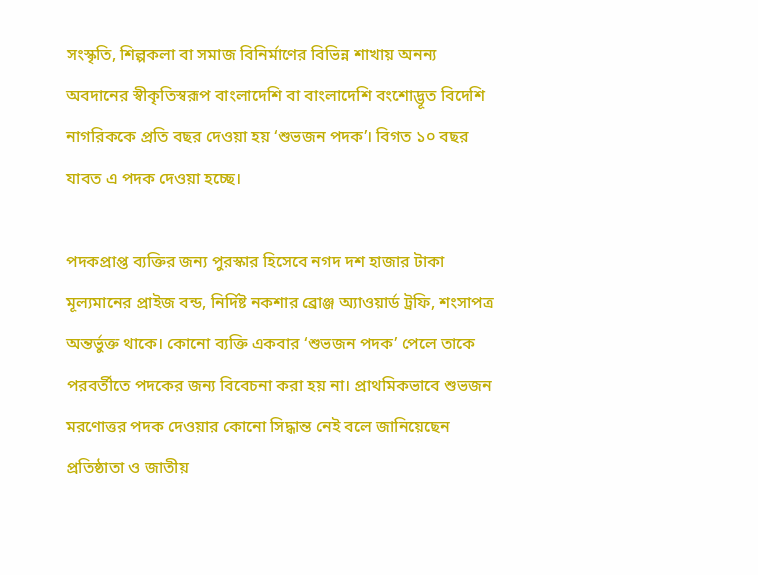সংস্কৃতি, শিল্পকলা বা সমাজ বিনির্মাণের বিভিন্ন শাখায় অনন্য অবদানের স্বীকৃতিস্বরূপ বাংলাদেশি বা বাংলাদেশি বংশোদ্ভূত বিদেশি নাগরিককে প্রতি বছর দেওয়া হয় ‘শুভজন পদক’। বিগত ১০ বছর যাবত এ পদক দেওয়া হচ্ছে।

পদকপ্রাপ্ত ব্যক্তির জন্য পুরস্কার হিসেবে নগদ দশ হাজার টাকা মূল্যমানের প্রাইজ বন্ড, নির্দিষ্ট নকশার ব্রোঞ্জ অ্যাওয়ার্ড ট্রফি, শংসাপত্র অন্তর্ভুক্ত থাকে। কোনো ব্যক্তি একবার ‘শুভজন পদক’ পেলে তাকে পরবর্তীতে পদকের জন্য বিবেচনা করা হয় না। প্রাথমিকভাবে শুভজন মরণোত্তর পদক দেওয়ার কোনো সিদ্ধান্ত নেই বলে জানিয়েছেন প্রতিষ্ঠাতা ও জাতীয়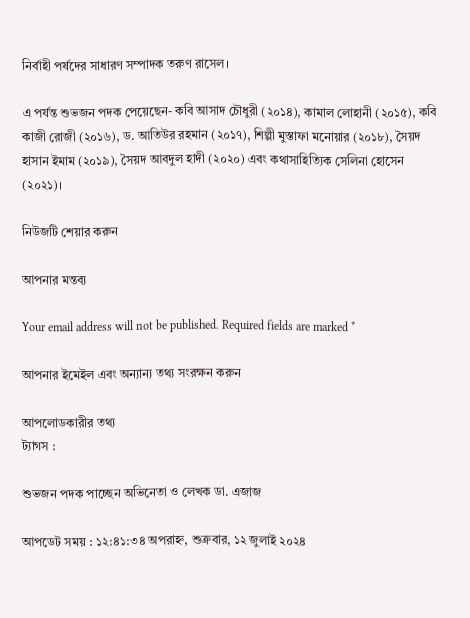নির্বাহী পর্ষদের সাধারণ সম্পাদক তরুণ রাসেল।

এ পর্যন্ত শুভজন পদক পেয়েছেন- কবি আসাদ চৌধুরী (২০১৪), কামাল লোহানী (২০১৫), কবি কাজী রোজী (২০১৬), ড. আতিউর রহমান (২০১৭), শিল্পী মুস্তাফা মনোয়ার (২০১৮), সৈয়দ হাসান ইমাম (২০১৯), সৈয়দ আবদুল হাদী (২০২০) এবং কথাসাহিত্যিক সেলিনা হোসেন (২০২১)।

নিউজটি শেয়ার করুন

আপনার মন্তব্য

Your email address will not be published. Required fields are marked *

আপনার ইমেইল এবং অন্যান্য তথ্য সংরক্ষন করুন

আপলোডকারীর তথ্য
ট্যাগস :

শুভজন পদক পাচ্ছেন অভিনেতা ও লেখক ডা. এজাজ

আপডেট সময় : ১২:৪১:৩৪ অপরাহ্ন, শুক্রবার, ১২ জুলাই ২০২৪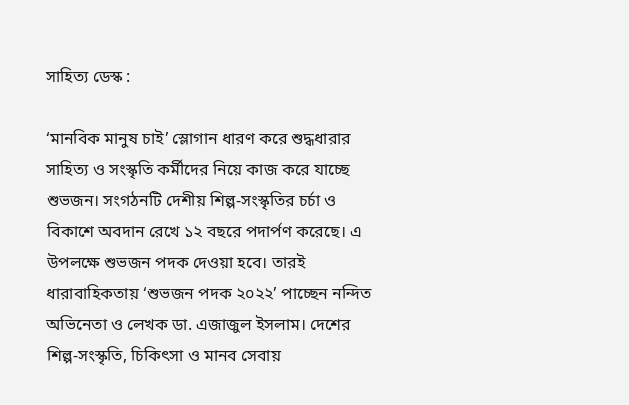সাহিত্য ডেস্ক :

‘মানবিক মানুষ চাই’ স্লোগান ধারণ করে শুদ্ধধারার সাহিত্য ও সংস্কৃতি কর্মীদের নিয়ে কাজ করে যাচ্ছে শুভজন। সংগঠনটি দেশীয় শিল্প-সংস্কৃতির চর্চা ও বিকাশে অবদান রেখে ১২ বছরে পদার্পণ করেছে। এ উপলক্ষে শুভজন পদক দেওয়া হবে। তারই ধারাবাহিকতায় ‘শুভজন পদক ২০২২’ পাচ্ছেন নন্দিত অভিনেতা ও লেখক ডা. এজাজুল ইসলাম। দেশের শিল্প-সংস্কৃতি, চিকিৎসা ও মানব সেবায়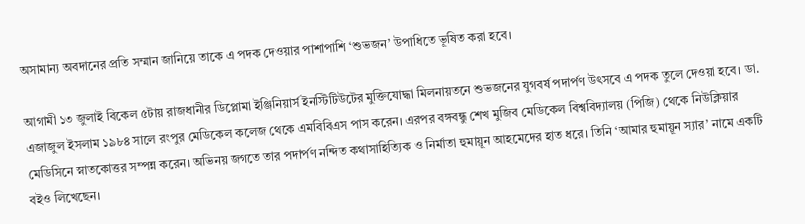অসামান্য অবদানের প্রতি সম্মান জানিয়ে তাকে এ পদক দেওয়ার পাশাপাশি ‘শুভজন’ উপাধিতে ভূষিত করা হবে।

আগামী ১৩ জুলাই বিকেল ৫টায় রাজধানীর ডিপ্লোমা ইঞ্জিনিয়ার্স ইনস্টিটিউটের মুক্তিযোদ্ধা মিলনায়তনে শুভজনের যুগবর্ষ পদার্পণ উৎসবে এ পদক তুলে দেওয়া হবে। ডা. এজাজুল ইসলাম ১৯৮৪ সালে রংপুর মেডিকেল কলেজ থেকে এমবিবিএস পাস করেন। এরপর বঙ্গবন্ধু শেখ মুজিব মেডিকেল বিশ্ববিদ্যালয় (পিজি) থেকে নিউক্লিয়ার মেডিসিনে স্নাতকোত্তর সম্পন্ন করেন। অভিনয় জগতে তার পদার্পণ নন্দিত কথাসাহিত্যিক ও নির্মাতা হুমায়ূন আহমেদের হাত ধরে। তিনি ‘আমার হুমায়ূন স্যার’ নামে একটি বইও লিখেছেন।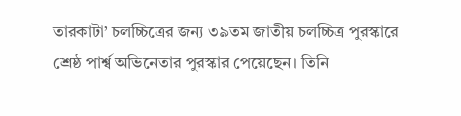তারকাটা’ চলচ্চিত্রের জন্য ৩৯তম জাতীয় চলচ্চিত্র পুরস্কারে শ্রেষ্ঠ পার্শ্ব অভিনেতার পুরস্কার পেয়েছেন। তিনি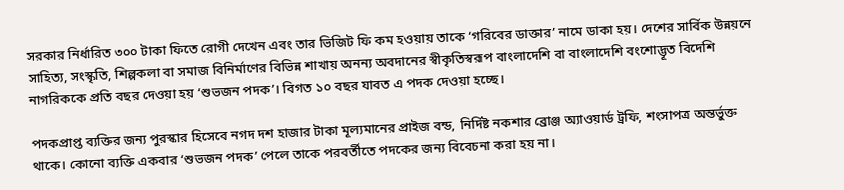সরকার নির্ধারিত ৩০০ টাকা ফিতে রোগী দেখেন এবং তার ভিজিট ফি কম হওয়ায় তাকে ‘গরিবের ডাক্তার’ নামে ডাকা হয়। দেশের সার্বিক উন্নয়নে সাহিত্য, সংস্কৃতি, শিল্পকলা বা সমাজ বিনির্মাণের বিভিন্ন শাখায় অনন্য অবদানের স্বীকৃতিস্বরূপ বাংলাদেশি বা বাংলাদেশি বংশোদ্ভূত বিদেশি নাগরিককে প্রতি বছর দেওয়া হয় ‘শুভজন পদক’। বিগত ১০ বছর যাবত এ পদক দেওয়া হচ্ছে।

পদকপ্রাপ্ত ব্যক্তির জন্য পুরস্কার হিসেবে নগদ দশ হাজার টাকা মূল্যমানের প্রাইজ বন্ড, নির্দিষ্ট নকশার ব্রোঞ্জ অ্যাওয়ার্ড ট্রফি, শংসাপত্র অন্তর্ভুক্ত থাকে। কোনো ব্যক্তি একবার ‘শুভজন পদক’ পেলে তাকে পরবর্তীতে পদকের জন্য বিবেচনা করা হয় না।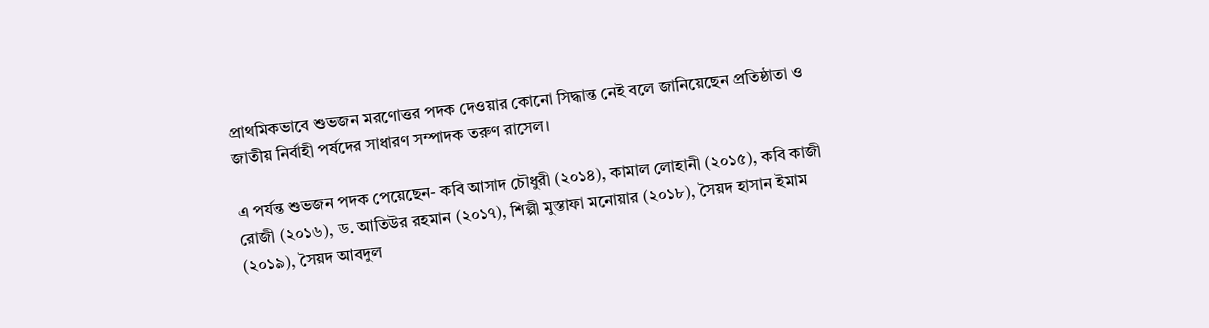প্রাথমিকভাবে শুভজন মরণোত্তর পদক দেওয়ার কোনো সিদ্ধান্ত নেই বলে জানিয়েছেন প্রতিষ্ঠাতা ও জাতীয় নির্বাহী পর্ষদের সাধারণ সম্পাদক তরুণ রাসেল।

এ পর্যন্ত শুভজন পদক পেয়েছেন- কবি আসাদ চৌধুরী (২০১৪), কামাল লোহানী (২০১৫), কবি কাজী রোজী (২০১৬), ড. আতিউর রহমান (২০১৭), শিল্পী মুস্তাফা মনোয়ার (২০১৮), সৈয়দ হাসান ইমাম (২০১৯), সৈয়দ আবদুল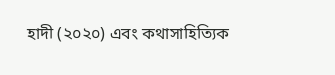হাদী (২০২০) এবং কথাসাহিত্যিক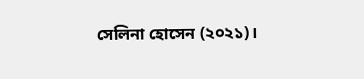সেলিনা হোসেন (২০২১)।